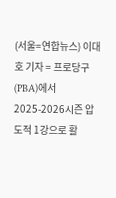(서울=연합뉴스) 이대호 기자 = 프로당구(PBA)에서 2025-2026시즌 압도적 1강으로 활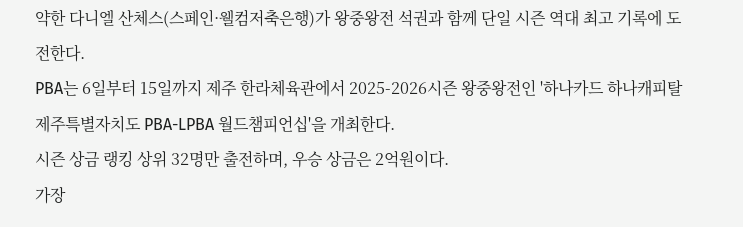약한 다니엘 산체스(스페인·웰컴저축은행)가 왕중왕전 석권과 함께 단일 시즌 역대 최고 기록에 도전한다.
PBA는 6일부터 15일까지 제주 한라체육관에서 2025-2026시즌 왕중왕전인 '하나카드 하나캐피탈 제주특별자치도 PBA-LPBA 월드챔피언십'을 개최한다.
시즌 상금 랭킹 상위 32명만 출전하며, 우승 상금은 2억원이다.
가장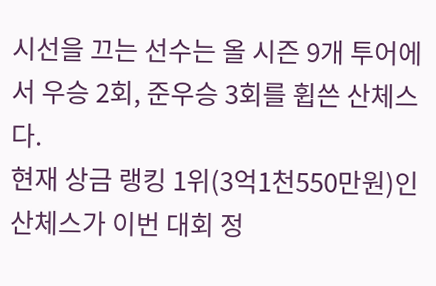시선을 끄는 선수는 올 시즌 9개 투어에서 우승 2회, 준우승 3회를 휩쓴 산체스다.
현재 상금 랭킹 1위(3억1천550만원)인 산체스가 이번 대회 정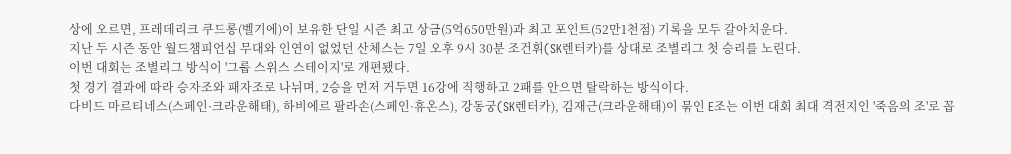상에 오르면, 프레데리크 쿠드롱(벨기에)이 보유한 단일 시즌 최고 상금(5억650만원)과 최고 포인트(52만1천점) 기록을 모두 갈아치운다.
지난 두 시즌 동안 월드챔피언십 무대와 인연이 없었던 산체스는 7일 오후 9시 30분 조건휘(SK렌터카)를 상대로 조별리그 첫 승리를 노린다.
이번 대회는 조별리그 방식이 '그룹 스위스 스테이지'로 개편됐다.
첫 경기 결과에 따라 승자조와 패자조로 나뉘며, 2승을 먼저 거두면 16강에 직행하고 2패를 안으면 탈락하는 방식이다.
다비드 마르티네스(스페인·크라운해태), 하비에르 팔라손(스페인·휴온스), 강동궁(SK렌터카), 김재근(크라운해태)이 묶인 E조는 이번 대회 최대 격전지인 '죽음의 조'로 꼽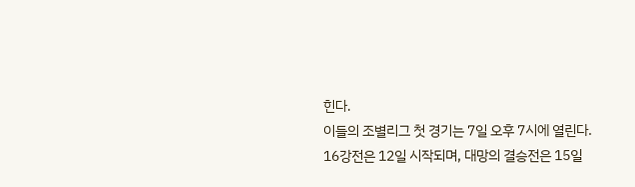힌다.
이들의 조별리그 첫 경기는 7일 오후 7시에 열린다.
16강전은 12일 시작되며, 대망의 결승전은 15일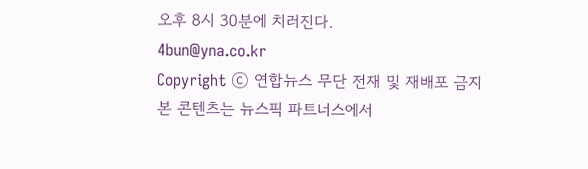오후 8시 30분에 치러진다.
4bun@yna.co.kr
Copyright ⓒ 연합뉴스 무단 전재 및 재배포 금지
본 콘텐츠는 뉴스픽 파트너스에서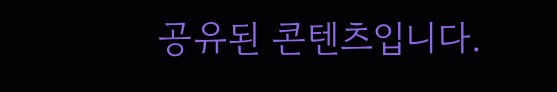공유된 콘텐츠입니다.